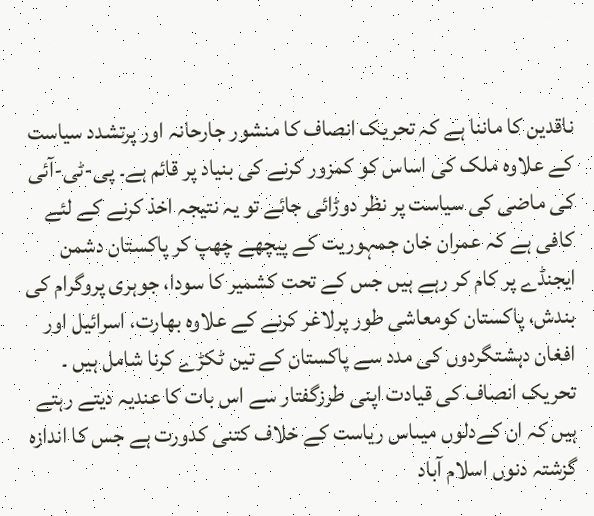ناقدین کا ماننا ہے کہ تحریک انصاف کا منشور جارحانہ اور پرتشدد سیاست کے علاوہ ملک کی اساس کو کمزور کرنے کی بنیاد پر قائم ہے۔ پی-ٹی-آئی کی ماضی کی سیاست پر نظر دوڑائی جائے تو یہ نتیجہ اخذ کرنے کے لئے کافی ہے کہ عمران خان جمہوریت کے پیچھے چھپ کر پاکستان دشمن ایجنڈے پر کام کر رہے ہیں جس کے تحت کشمیر کا سودا، جوہری پروگرام کی بندش، پاکستان کومعاشی طور پرلاغر کرنے کے علاوہ بھارت، اسرائیل اور افغان دہشتگردوں کی مدد سے پاکستان کے تین ٹکڑے کرنا شامل ہیں ۔ تحریک انصاف کی قیادت اپنی طرزگفتار سے اس بات کا عندیہ دیتے رہتے ہیں کہ ان کےدلوں میںاس ریاست کے خلاف کتنی کدورت ہے جس کا اندازہ گزشتہ دنوں اسلام آباد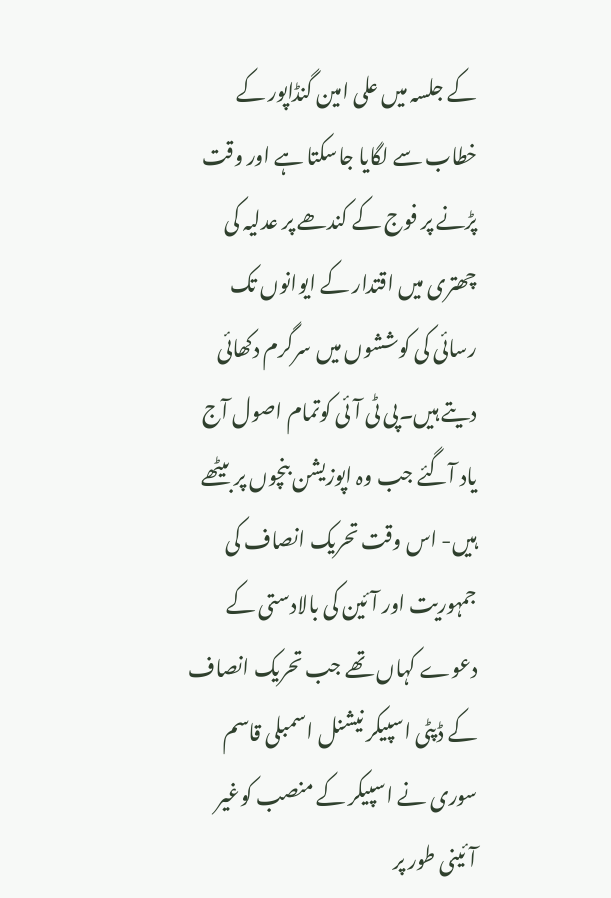کے جلسہ میں علی امین گنڈاپور کے خطاب سے لگایا جاسکتا ہے اور وقت پڑنے پر فوج کے کندھے پر عدلیہ کی چھتری میں اقتدار کے ایوانوں تک رسائی کی کوششوں میں سرگرم دکھائی دیتے ہیں۔پی ٹی آئی کوتمام اصول آج یاد آگئے جب وہ اپوزیشن بنچوں پر بیٹھے ہیں- اس وقت تحریک انصاف کی جمہوریت اور آئین کی بالادستی کے دعوے کہاں تھے جب تحریک انصاف کے ڈپٹی اسپیکر نیشنل اسمبلی قاسم سوری نے اسپیکر کے منصب کوغیر آئینی طور پر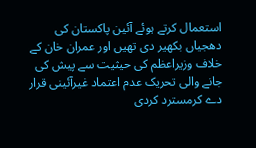استعمال کرتے ہوئے آئین پاکستان کی دھجیاں بکھیر دی تھیں اور عمران خان کے خلاف وزیراعظم کی حیثیت سے پیش کی جانے والی تحریک عدم اعتماد غیرآئینی قرار دے کرمسترد کردی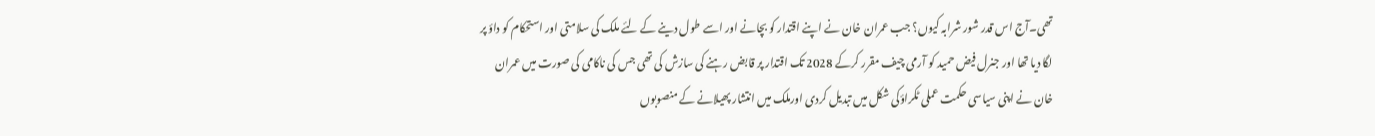تھی۔آج اس قدر شور شرابہ کیوں؟ جب عمران خان نے اپنے اقتدار کو بچانے اور اسے طول دینے کے لئے ملک کی سلامتی اور استحکام کو داؤ پر لگا دیا تھا اور جنرل فیض حمید کو آرمی چیف مقرر کرکے 2028 تک اقتدار پر قابض رہنے کی سازش کی تھی جس کی ناکامی کی صورت میں عمران خان نے اپنی سیاسی حکمت عملی ٹکراؤکی شکل میں تبدیل کردی اورملک میں انتشار پھیلانے کے منصوبوں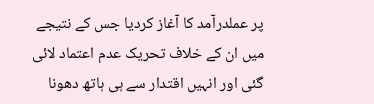پر عملدرآمد کا آغاز کردیا جس کے نتیجے میں ان کے خلاف تحریک عدم اعتماد لائی گئی اور انہیں اقتدار سے ہی ہاتھ دھونا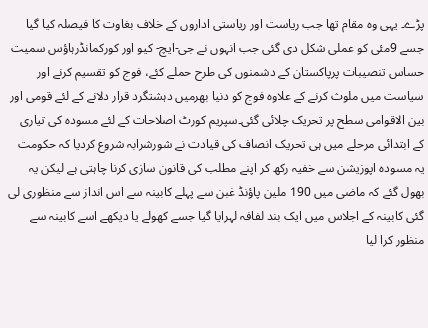پڑے۔ یہی وہ مقام تھا جب ریاست اور ریاستی اداروں کے خلاف بغاوت کا فیصلہ کیا گیا جسے 9مئی کو عملی شکل دی گئی جب انہوں نے جی-ایچ- کیو اور کورکمانڈرہاؤس سمیت حساس تنصیبات پرپاکستان کے دشمنوں کی طرح حملے کئے، فوج کو تقسیم کرنے اور سیاست میں ملوث کرنے کے علاوہ فوج کو دنیا بھرمیں دہشتگرد قرار دلانے کے لئے قومی اور بین الاقوامی سطح پر تحریک چلائی گئی۔سپریم کورٹ اصلاحات کے لئے مسودہ کی تیاری کے ابتدائی مرحلے میں ہی تحریک انصاف کی قیادت نے شورشرابہ شروع کردیا کہ حکومت یہ مسودہ اپوزیشن سے خفیہ رکھ کر اپنے مطلب کی قانون سازی کرنا چاہتی ہے لیکن یہ بھول گئے کہ ماضی میں 190 ملین پاؤنڈ غبن سے پہلے کابینہ سے اس انداز سے منظوری لی گئی کابینہ کے اجلاس میں ایک بند لفافہ لہرایا گیا جسے کھولے یا دیکھے اسے کابینہ سے منظور کرا لیا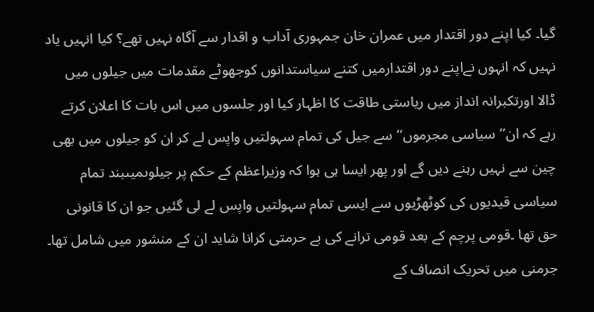گیا۔ کیا اپنے دور اقتدار میں عمران خان جمہوری آداب و اقدار سے آگاہ نہیں تھے؟ کیا انہیں یاد نہیں کہ انہوں نےاپنے دور اقتدارمیں کتنے سیاستدانوں کوجھوٹے مقدمات میں جیلوں میں ڈالا اورتکبرانہ انداز میں ریاستی طاقت کا اظہار کیا اور جلسوں میں اس بات کا اعلان کرتے رہے کہ ان’’سیاسی مجرموں‘‘ سے جیل کی تمام سہولتیں واپس لے کر ان کو جیلوں میں بھی چین سے نہیں رہنے دیں گے اور پھر ایسا ہی ہوا کہ وزیراعظم کے حکم پر جیلوںمیںبند تمام سیاسی قیدیوں کی کوٹھڑیوں سے ایسی تمام سہولتیں واپس لے لی گئیں جو ان کا قانونی حق تھا ۔قومی پرچم کے بعد قومی ترانے کی بے حرمتی کرانا شاید ان کے منشور میں شامل تھا۔ جرمنی میں تحریک انصاف کے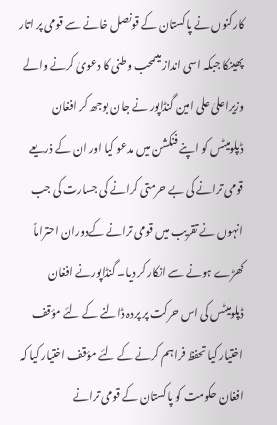کارکنوں نے پاکستان کے قونصل خانے سے قومی پر اتار پھینکا جبکہ اسی انداز میںمحب وطنی کا دعویٰ کرنے والے وزیراعلیٰ علی امین گنڈاپور نے جان بوجھ کر افغان ڈپلومیٹس کو اپنے فنکشن میں مدعو کیا اور ان کے ذریعے قومی ترانے کی بے حرمتی کرانے کی جسارت کی جب انہوں نے تقریب میں قومی ترانے کےدوران احتراماً کھڑے ہونے سے انکار کر دیا۔ گنڈاپورنے افغان ڈپلومیٹس کی اس حرکت پر پردہ ڈالنے کے لئے مؤقف اختیار کیا تحفظ فراہم کرنے کے لئے مؤقف اختیار کیا کہ افغان حکومت کو پاکستان کے قومی ترانے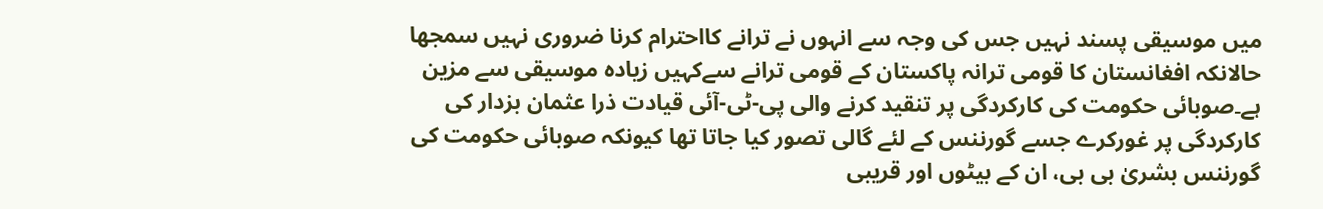میں موسیقی پسند نہیں جس کی وجہ سے انہوں نے ترانے کااحترام کرنا ضروری نہیں سمجھا حالانکہ افغانستان کا قومی ترانہ پاکستان کے قومی ترانے سےکہیں زیادہ موسیقی سے مزین ہے۔صوبائی حکومت کی کارکردگی پر تنقید کرنے والی پی-ٹی-آئی قیادت ذرا عثمان بزدار کی کارکردگی پر غورکرے جسے گورننس کے لئے گالی تصور کیا جاتا تھا کیونکہ صوبائی حکومت کی گورننس بشریٰ بی بی، ان کے بیٹوں اور قریبی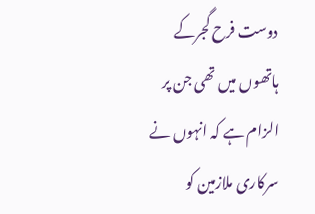دوست فرح گجرکے ہاتھوں میں تھی جن پر الزام ہے کہ انہوں نے سرکاری ملازمین کو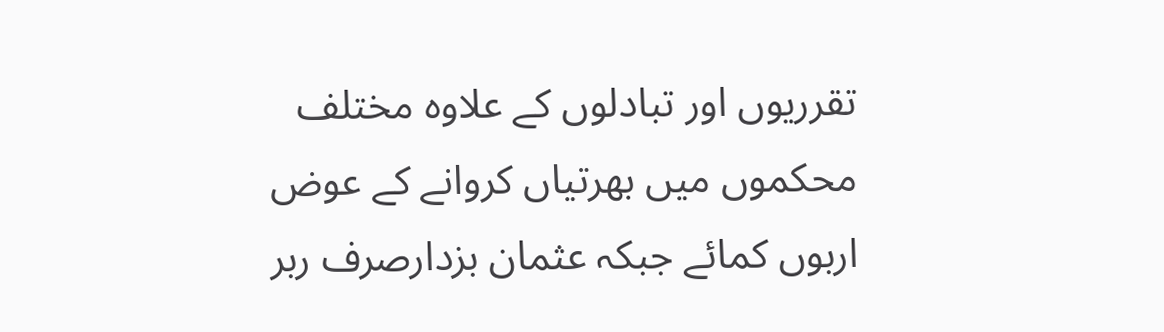تقرریوں اور تبادلوں کے علاوہ مختلف محکموں میں بھرتیاں کروانے کے عوض اربوں کمائے جبکہ عثمان بزدارصرف ربر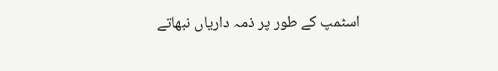اسٹمپ کے طور پر ذمہ داریاں نبھاتے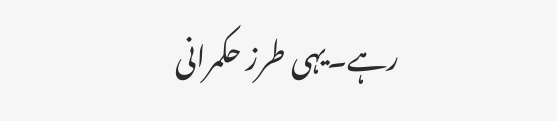رہے۔یہی طرز حکمرانی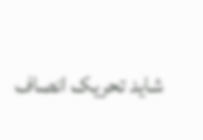شاید تحریک انصاف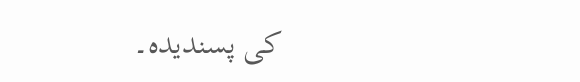کی پسندیدہ۔